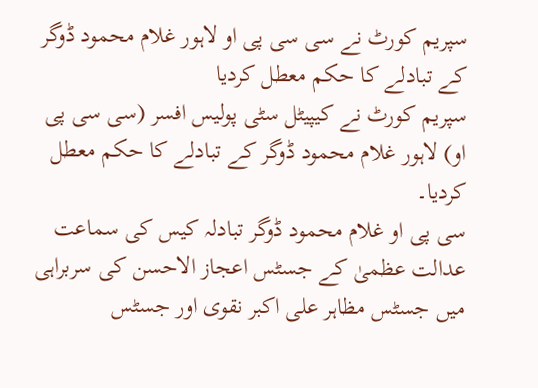سپریم کورٹ نے سی سی پی او لاہور غلام محمود ڈوگر کے تبادلے کا حکم معطل کردیا
سپریم کورٹ نے کیپیٹل سٹی پولیس افسر (سی سی پی او) لاہور غلام محمود ڈوگر کے تبادلے کا حکم معطل کردیا۔
سی پی او غلام محمود ڈوگر تبادلہ کیس کی سماعت عدالت عظمیٰ کے جسٹس اعجاز الاحسن کی سربراہی میں جسٹس مظاہر علی اکبر نقوی اور جسٹس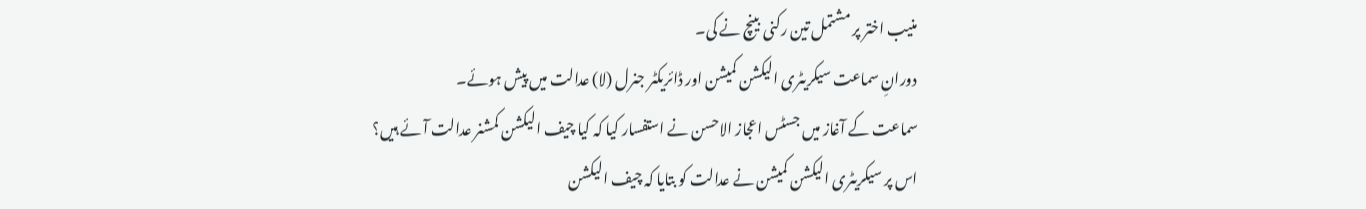منیب اختر پر مشتمل تین رکنی بینچ نے کی۔
دورانِ سماعت سیکریٹری الیکشن کمیشن اور ڈائریکٹر جنرل (لا) عدالت میں پیش ہوئے۔
سماعت کے آغاز میں جسٹس اعجاز الاحسن نے استفسار کیا کہ کیا چیف الیکشن کمشنر عدالت آئے ہیں؟
اس پر سیکریٹری الیکشن کمیشن نے عدالت کو بتایا کہ چیف الیکشن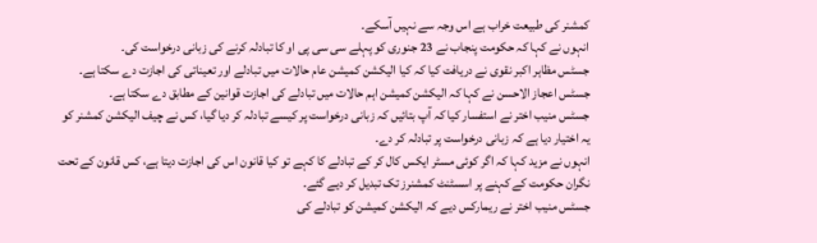کمشنر کی طبیعت خراب ہے اس وجہ سے نہیں آسکے۔
انہوں نے کہا کہ حکومت پنجاب نے 23 جنوری کو پہلے سی سی پی او کا تبادلہ کرنے کی زبانی درخواست کی۔
جسٹس مظاہر اکبر نقوی نے دریافت کیا کہ کیا الیکشن کمیشن عام حالات میں تبادلے اور تعیناتی کی اجازت دے سکتا ہے۔
جسٹس اعجاز الاحسن نے کہا کہ الیکشن کمیشن اہم حالات میں تبادلے کی اجازت قوانین کے مطابق دے سکتا ہے۔
جسٹس منیب اختر نے استفسار کیا کہ آپ بتائیں کہ زبانی درخواست پر کیسے تبادلہ کر دیا گیا، کس نے چیف الیکشن کمشنر کو یہ اختیار دیا ہے کہ زبانی درخواست پر تبادلہ کر دے۔
انہوں نے مزید کہا کہ اگر کوئی مسٹر ایکس کال کر کے تبادلے کا کہے تو کیا قانون اس کی اجازت دیتا ہے، کس قانون کے تحت نگران حکومت کے کہنے پر اسسٹنٹ کمشنرز تک تبدیل کر دیے گئے۔
جسٹس منیب اختر نے ریمارکس دیے کہ الیکشن کمیشن کو تبادلے کی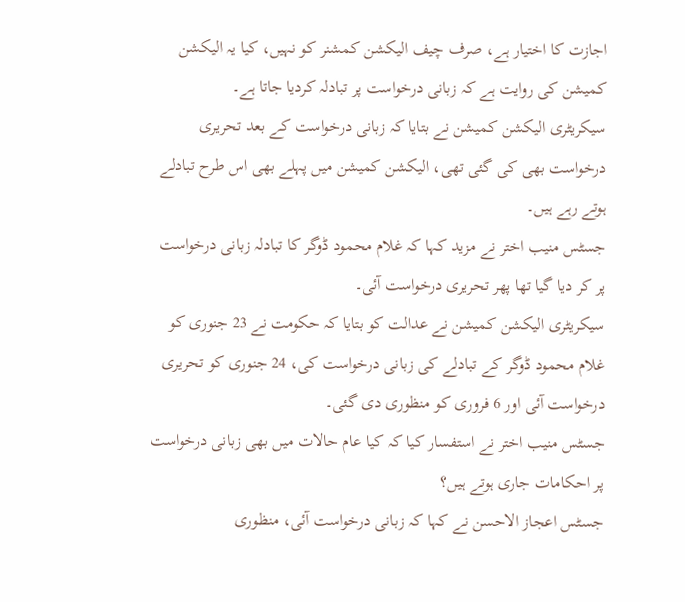اجازت کا اختیار ہے، صرف چیف الیکشن کمشنر کو نہیں، کیا یہ الیکشن کمیشن کی روایت ہے کہ زبانی درخواست پر تبادلہ کردیا جاتا ہے۔
سیکریٹری الیکشن کمیشن نے بتایا کہ زبانی درخواست کے بعد تحریری درخواست بھی کی گئی تھی، الیکشن کمیشن میں پہلے بھی اس طرح تبادلے ہوتے رہے ہیں۔
جسٹس منیب اختر نے مزید کہا کہ غلام محمود ڈوگر کا تبادلہ زبانی درخواست پر کر دیا گیا تھا پھر تحریری درخواست آئی۔
سیکریٹری الیکشن کمیشن نے عدالت کو بتایا کہ حکومت نے 23 جنوری کو غلام محمود ڈوگر کے تبادلے کی زبانی درخواست کی، 24 جنوری کو تحریری درخواست آئی اور 6 فروری کو منظوری دی گئی۔
جسٹس منیب اختر نے استفسار کیا کہ کیا عام حالات میں بھی زبانی درخواست پر احکامات جاری ہوتے ہیں؟
جسٹس اعجاز الاحسن نے کہا کہ زبانی درخواست آئی، منظوری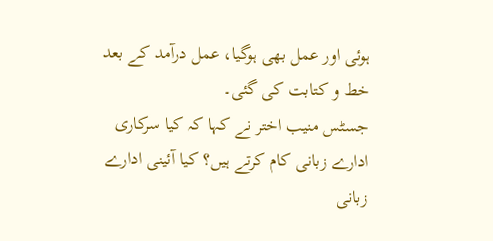ہوئی اور عمل بھی ہوگیا، عمل درآمد کے بعد خط و کتابت کی گئی۔
جسٹس منیب اختر نے کہا کہ کیا سرکاری ادارے زبانی کام کرتے ہیں؟ کیا آئینی ادارے زبانی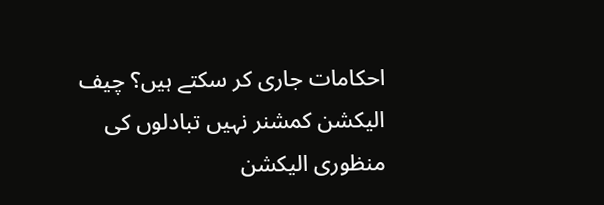احکامات جاری کر سکتے ہیں؟ چیف الیکشن کمشنر نہیں تبادلوں کی منظوری الیکشن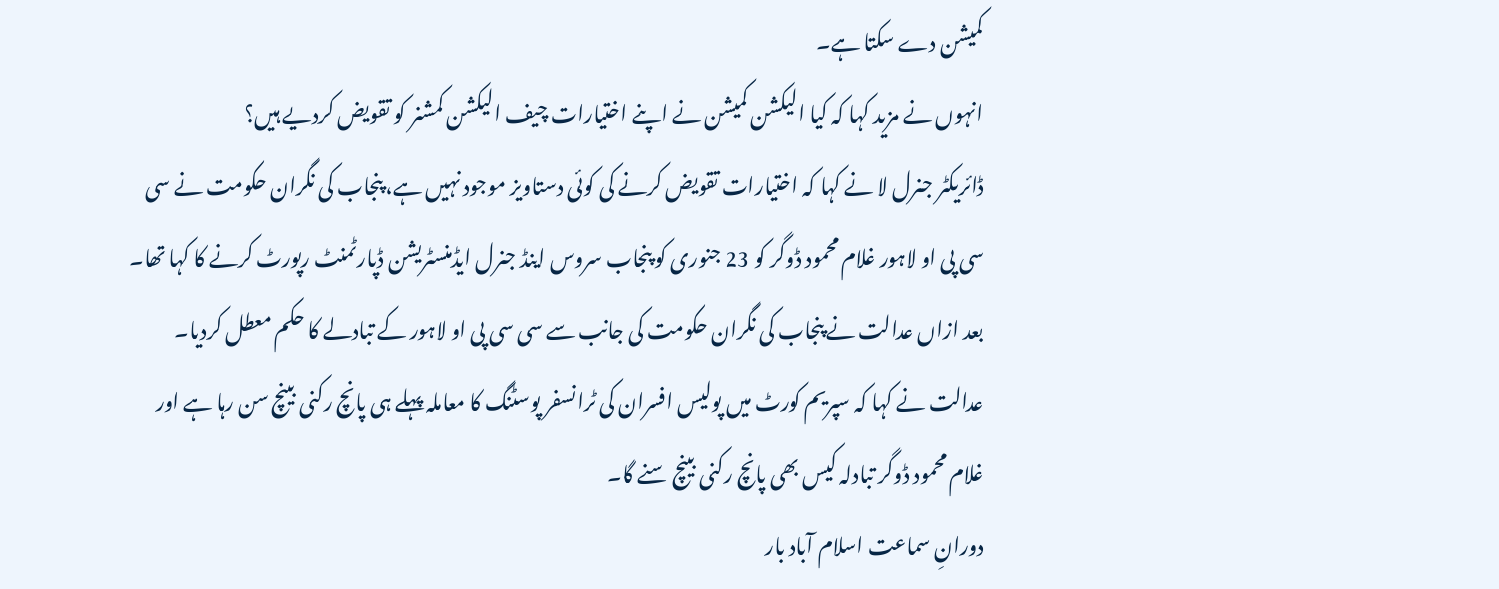کمیشن دے سکتا ہے۔
انہوں نے مزید کہا کہ کیا الیکشن کمیشن نے اپنے اختیارات چیف الیکشن کمشنر کو تقویض کردیے ہیں؟
ڈائریکٹر جنرل لا نے کہا کہ اختیارات تقویض کرنے کی کوئی دستاویز موجود نہیں ہے، پنجاب کی نگران حکومت نے سی سی پی او لاہور غلام محمود ڈوگر کو 23 جنوری کو پنجاب سروس اینڈ جنرل ایڈمنسٹریشن ڈپارٹمنٹ رپورٹ کرنے کا کہا تھا۔
بعد ازاں عدالت نے پنجاب کی نگران حکومت کی جانب سے سی سی پی او لاہور کے تبادلے کا حکم معطل کردیا۔
عدالت نے کہا کہ سپریم کورٹ میں پولیس افسران کی ٹرانسفر پوسٹنگ کا معاملہ پہلے ہی پانچ رکنی بینچ سن رہا ہے اور غلام محمود ڈوگر تبادلہ کیس بھی پانچ رکنی بینچ سنے گا۔
دورانِ سماعت اسلام آباد بار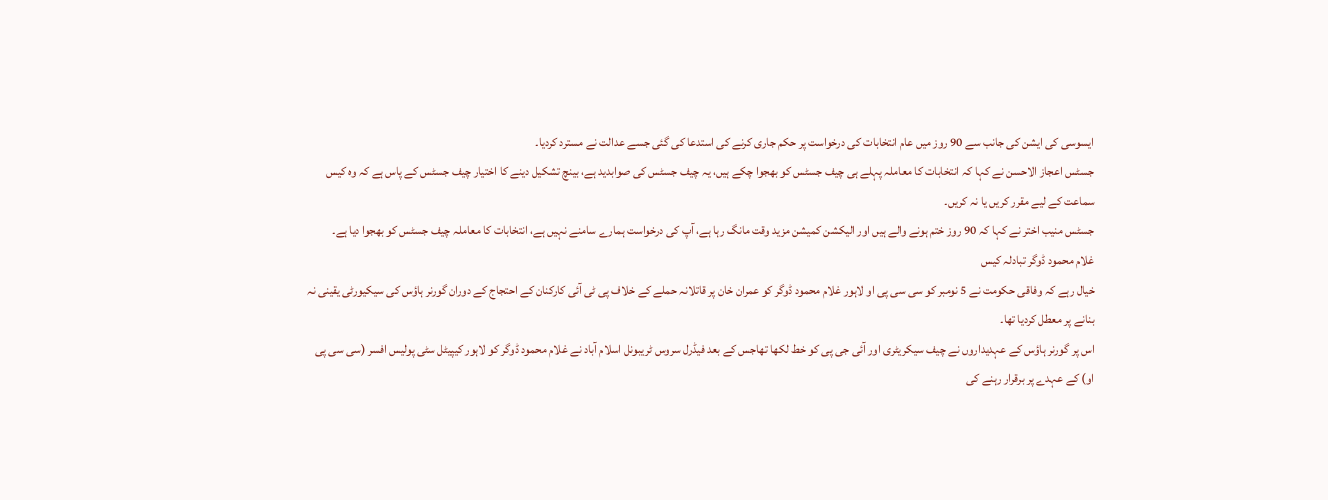ایسوسی کی ایشن کی جانب سے 90 روز میں عام انتخابات کی درخواست پر حکم جاری کرنے کی استدعا کی گئی جسے عدالت نے مسترد کردیا۔
جسٹس اعجاز الاحسن نے کہا کہ انتخابات کا معاملہ پہلے ہی چیف جسٹس کو بھجوا چکے ہیں، یہ چیف جسٹس کی صوابدید ہے، بینچ تشکیل دینے کا اختیار چیف جسٹس کے پاس ہے کہ وہ کیس سماعت کے لیے مقرر کریں یا نہ کریں۔
جسٹس منیب اختر نے کہا کہ 90 روز ختم ہونے والے ہیں اور الیکشن کمیشن مزید وقت مانگ رہا ہے، آپ کی درخواست ہمارے سامنے نہیں ہے، انتخابات کا معاملہ چیف جسٹس کو بھجوا دیا ہے۔
غلام محمود ڈوگر تبادلہ کیس
خیال رہے کہ وفاقی حکومت نے 5 نومبر کو سی سی پی او لاہور غلام محمود ڈوگر کو عمران خان پر قاتلانہ حملے کے خلاف پی ٹی آئی کارکنان کے احتجاج کے دوران گورنر ہاؤس کی سیکیورٹی یقینی نہ بنانے پر معطل کردیا تھا۔
اس پر گورنر ہاؤس کے عہدیداروں نے چیف سیکریٹری اور آئی جی پی کو خط لکھا تھاجس کے بعد فیڈرل سروس ٹریبونل اسلام آباد نے غلام محمود ڈوگر کو لاہور کیپیٹل سٹی پولیس افسر (سی سی پی او) کے عہدے پر برقرار رہنے کی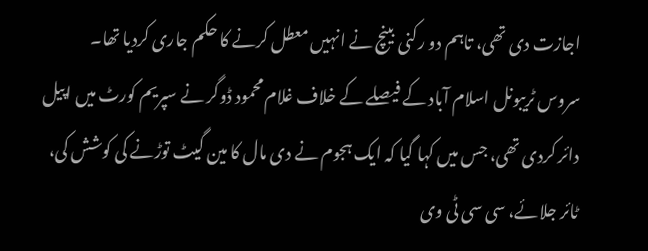اجازت دی تھی، تاہم دو رکنی بینچ نے انہیں معطل کرنے کا حکم جاری کردیا تھا۔
سروس ٹریبونل اسلام آباد کے فیصلے کے خلاف غلام محمود ڈوگر نے سپریم کورٹ میں اپیل دائر کردی تھی، جس میں کہا گیا کہ ایک ہجوم نے دی مال کا مین گیٹ توڑنے کی کوشش کی، ٹائر جلائے، سی سی ٹی وی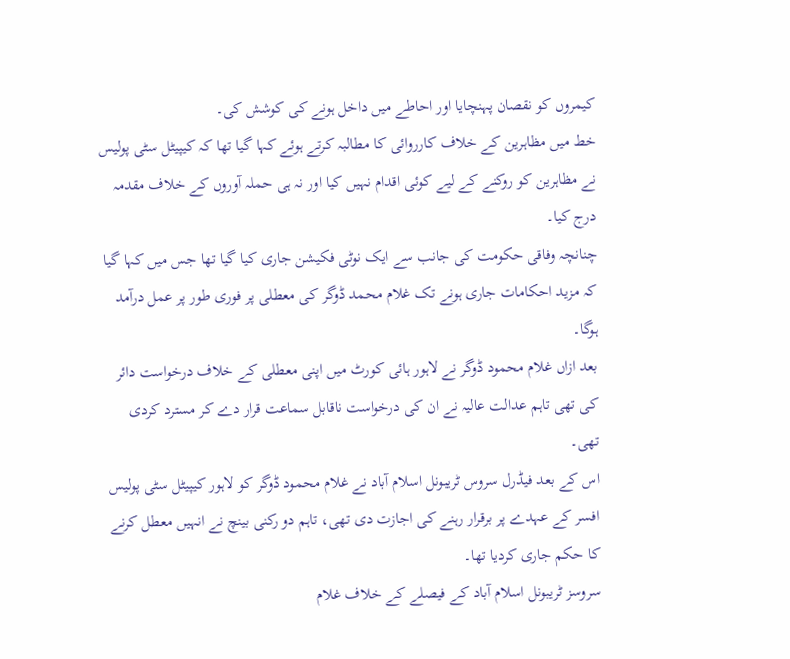کیمروں کو نقصان پہنچایا اور احاطے میں داخل ہونے کی کوشش کی۔
خط میں مظاہرین کے خلاف کارروائی کا مطالبہ کرتے ہوئے کہا گیا تھا کہ کیپیٹل سٹی پولیس نے مظاہرین کو روکنے کے لیے کوئی اقدام نہیں کیا اور نہ ہی حملہ آوروں کے خلاف مقدمہ درج کیا۔
چنانچہ وفاقی حکومت کی جانب سے ایک نوٹی فکیشن جاری کیا گیا تھا جس میں کہا گیا کہ مزید احکامات جاری ہونے تک غلام محمد ڈوگر کی معطلی پر فوری طور پر عمل درآمد ہوگا۔
بعد ازاں غلام محمود ڈوگر نے لاہور ہائی کورٹ میں اپنی معطلی کے خلاف درخواست دائر کی تھی تاہم عدالت عالیہ نے ان کی درخواست ناقابل سماعت قرار دے کر مسترد کردی تھی۔
اس کے بعد فیڈرل سروس ٹریبونل اسلام آباد نے غلام محمود ڈوگر کو لاہور کیپیٹل سٹی پولیس افسر کے عہدے پر برقرار رہنے کی اجازت دی تھی، تاہم دو رکنی بینچ نے انہیں معطل کرنے کا حکم جاری کردیا تھا۔
سروسز ٹریبونل اسلام آباد کے فیصلے کے خلاف غلام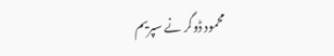محمود ڈوگر نے سپریم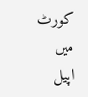کورٹ میں اپیل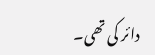دائر کی تھی۔